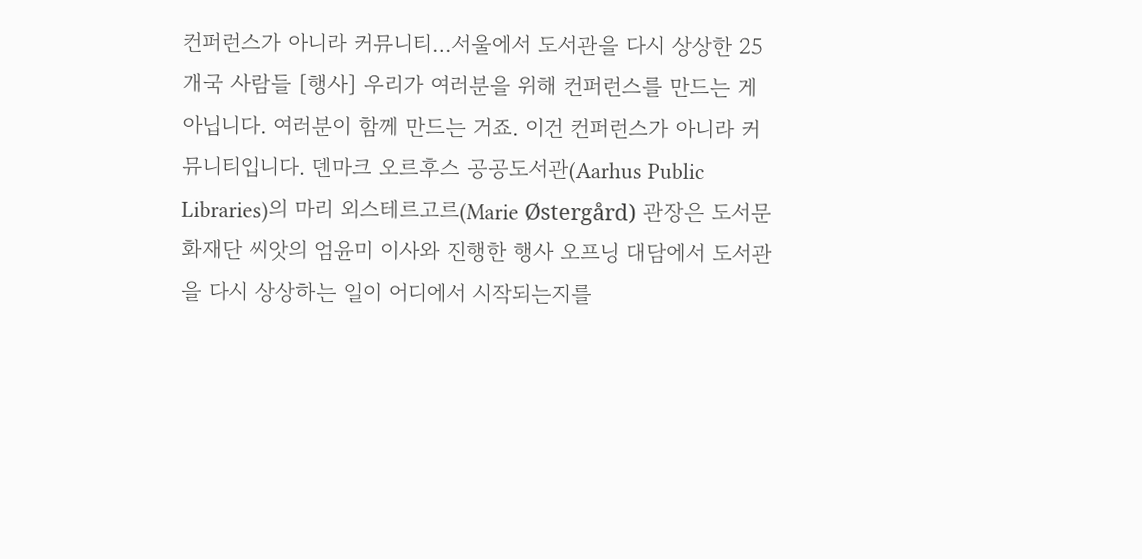컨퍼런스가 아니라 커뮤니티…서울에서 도서관을 다시 상상한 25개국 사람들 [행사] 우리가 여러분을 위해 컨퍼런스를 만드는 게 아닙니다. 여러분이 함께 만드는 거죠. 이건 컨퍼런스가 아니라 커뮤니티입니다. 덴마크 오르후스 공공도서관(Aarhus Public Libraries)의 마리 외스테르고르(Marie Østergård) 관장은 도서문화재단 씨앗의 엄윤미 이사와 진행한 행사 오프닝 대담에서 도서관을 다시 상상하는 일이 어디에서 시작되는지를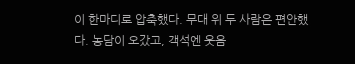이 한마디로 압축했다. 무대 위 두 사람은 편안했다. 농담이 오갔고, 객석엔 웃음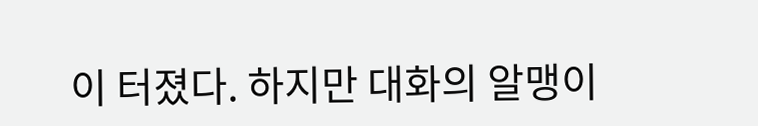이 터졌다. 하지만 대화의 알맹이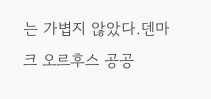는 가볍지 않았다.덴마크 오르후스 공공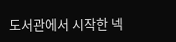도서관에서 시작한 넥